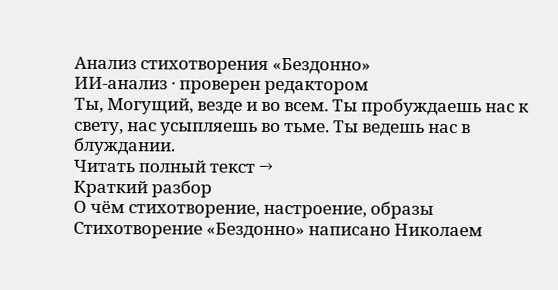Анализ стихотворения «Бездонно»
ИИ-анализ · проверен редактором
Ты, Могущий, везде и во всем. Ты пробуждаешь нас к свету, нас усыпляешь во тьме. Ты ведешь нас в блуждании.
Читать полный текст →
Краткий разбор
О чём стихотворение, настроение, образы
Стихотворение «Бездонно» написано Николаем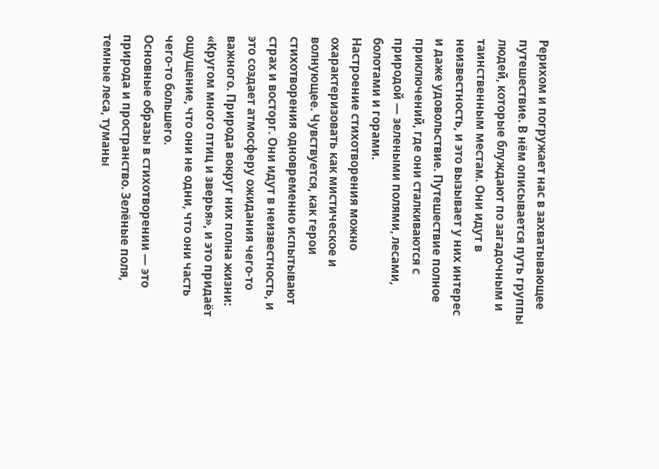Рерихом и погружает нас в захватывающее путешествие. В нём описывается путь группы людей, которые блуждают по загадочным и таинственным местам. Они идут в неизвестность, и это вызывает у них интерес и даже удовольствие. Путешествие полное приключений, где они сталкиваются с природой — зелеными полями, лесами, болотами и горами.
Настроение стихотворения можно охарактеризовать как мистическое и волнующее. Чувствуется, как герои стихотворения одновременно испытывают страх и восторг. Они идут в неизвестность, и это создает атмосферу ожидания чего-то важного. Природа вокруг них полна жизни: «Кругом много птиц и зверья», и это придаёт ощущение, что они не одни, что они часть чего-то большего.
Основные образы в стихотворении — это природа и пространство. Зелёные поля, темные леса, туманы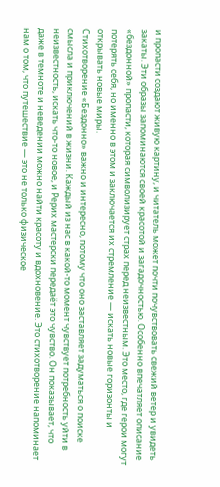и пропасти создают живую картину, и читатель может почти почувствовать свежий ветер и увидеть закаты. Эти образы запоминаются своей красотой и загадочностью. Особенно впечатляет описание «бездонной» пропасти, которая символизирует страх перед неизвестным. Это место, где герои могут потерять себя, но именно в этом и заключается их стремление — искать новые горизонты и открывать новые миры.
Стихотворение «Бездонно» важно и интересно, потому что оно заставляет задуматься о поиске смысла и приключений в жизни. Каждый из нас в какой-то момент чувствует потребность уйти в неизвестность, искать что-то новое, и Рерих мастерски передаёт это чувство. Он показывает, что даже в темноте и неведении можно найти красоту и вдохновение. Это стихотворение напоминает нам о том, что путешествие — это не только физическое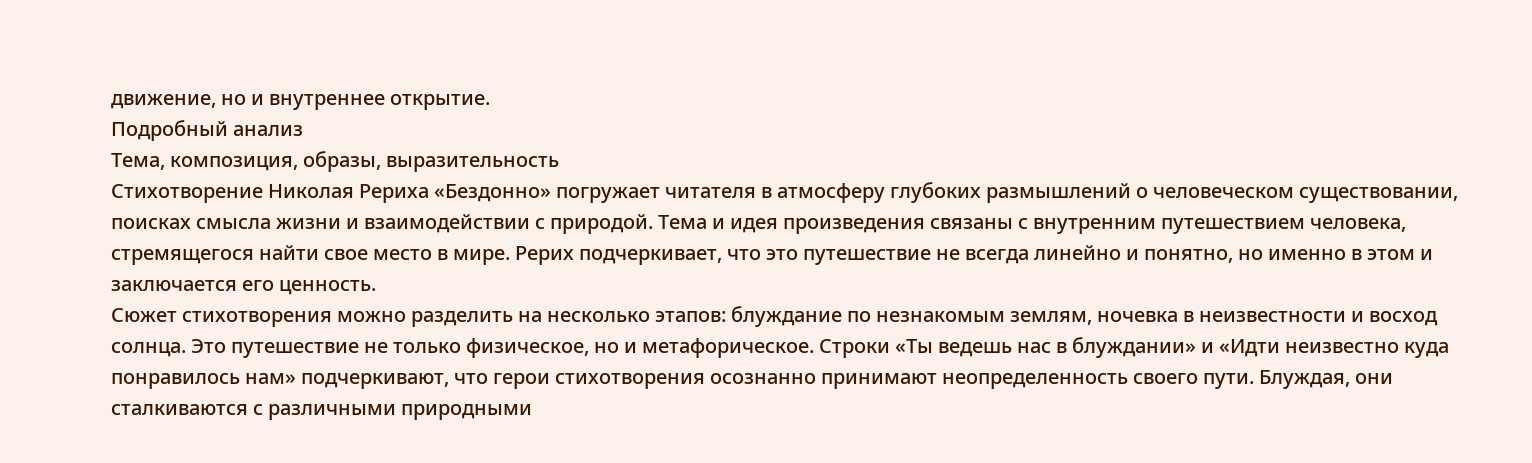движение, но и внутреннее открытие.
Подробный анализ
Тема, композиция, образы, выразительность
Стихотворение Николая Рериха «Бездонно» погружает читателя в атмосферу глубоких размышлений о человеческом существовании, поисках смысла жизни и взаимодействии с природой. Тема и идея произведения связаны с внутренним путешествием человека, стремящегося найти свое место в мире. Рерих подчеркивает, что это путешествие не всегда линейно и понятно, но именно в этом и заключается его ценность.
Сюжет стихотворения можно разделить на несколько этапов: блуждание по незнакомым землям, ночевка в неизвестности и восход солнца. Это путешествие не только физическое, но и метафорическое. Строки «Ты ведешь нас в блуждании» и «Идти неизвестно куда понравилось нам» подчеркивают, что герои стихотворения осознанно принимают неопределенность своего пути. Блуждая, они сталкиваются с различными природными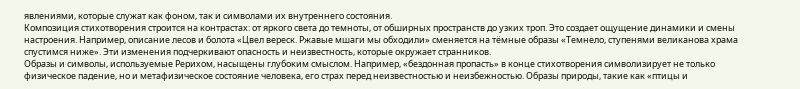явлениями, которые служат как фоном, так и символами их внутреннего состояния.
Композиция стихотворения строится на контрастах: от яркого света до темноты, от обширных пространств до узких троп. Это создает ощущение динамики и смены настроения. Например, описание лесов и болота «Цвел вереск. Ржавые мшаги мы обходили» сменяется на тёмные образы «Темнело, ступенями великанова храма спустимся ниже». Эти изменения подчеркивают опасность и неизвестность, которые окружает странников.
Образы и символы, используемые Рерихом, насыщены глубоким смыслом. Например, «бездонная пропасть» в конце стихотворения символизирует не только физическое падение, но и метафизическое состояние человека, его страх перед неизвестностью и неизбежностью. Образы природы, такие как «птицы и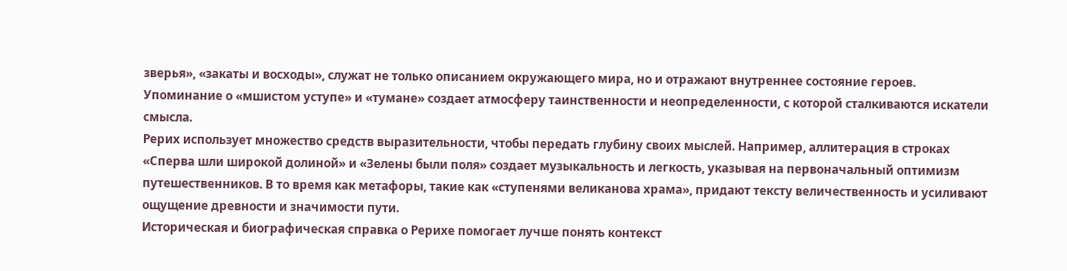зверья», «закаты и восходы», служат не только описанием окружающего мира, но и отражают внутреннее состояние героев. Упоминание о «мшистом уступе» и «тумане» создает атмосферу таинственности и неопределенности, с которой сталкиваются искатели смысла.
Рерих использует множество средств выразительности, чтобы передать глубину своих мыслей. Например, аллитерация в строках «Сперва шли широкой долиной» и «Зелены были поля» создает музыкальность и легкость, указывая на первоначальный оптимизм путешественников. В то время как метафоры, такие как «ступенями великанова храма», придают тексту величественность и усиливают ощущение древности и значимости пути.
Историческая и биографическая справка о Рерихе помогает лучше понять контекст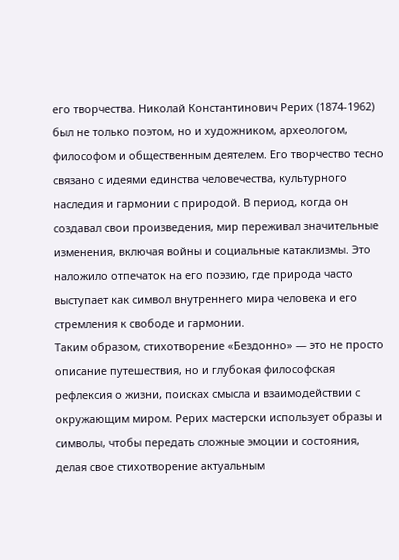его творчества. Николай Константинович Рерих (1874-1962) был не только поэтом, но и художником, археологом, философом и общественным деятелем. Его творчество тесно связано с идеями единства человечества, культурного наследия и гармонии с природой. В период, когда он создавал свои произведения, мир переживал значительные изменения, включая войны и социальные катаклизмы. Это наложило отпечаток на его поэзию, где природа часто выступает как символ внутреннего мира человека и его стремления к свободе и гармонии.
Таким образом, стихотворение «Бездонно» — это не просто описание путешествия, но и глубокая философская рефлексия о жизни, поисках смысла и взаимодействии с окружающим миром. Рерих мастерски использует образы и символы, чтобы передать сложные эмоции и состояния, делая свое стихотворение актуальным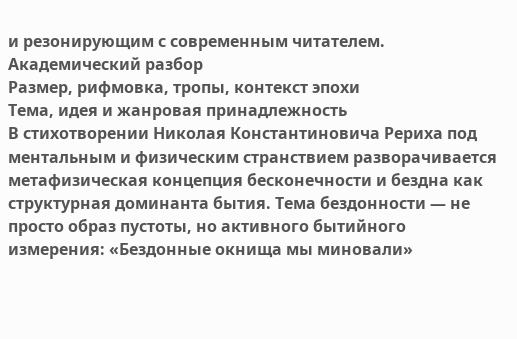и резонирующим с современным читателем.
Академический разбор
Размер, рифмовка, тропы, контекст эпохи
Тема, идея и жанровая принадлежность
В стихотворении Николая Константиновича Рериха под ментальным и физическим странствием разворачивается метафизическая концепция бесконечности и бездна как структурная доминанта бытия. Тема бездонности — не просто образ пустоты, но активного бытийного измерения: «Бездонные окнища мы миновали»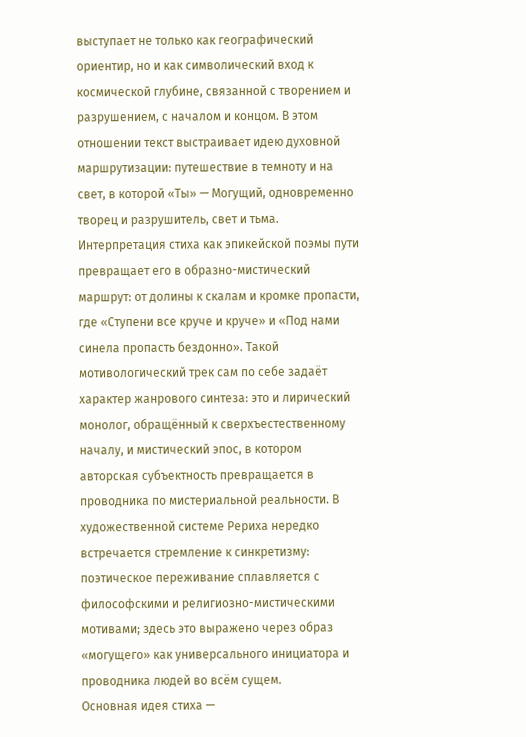выступает не только как географический ориентир, но и как символический вход к космической глубине, связанной с творением и разрушением, с началом и концом. В этом отношении текст выстраивает идею духовной маршрутизации: путешествие в темноту и на свет, в которой «Ты» — Могущий, одновременно творец и разрушитель, свет и тьма. Интерпретация стиха как эпикейской поэмы пути превращает его в образно-мистический маршрут: от долины к скалам и кромке пропасти, где «Ступени все круче и круче» и «Под нами синела пропасть бездонно». Такой мотивологический трек сам по себе задаёт характер жанрового синтеза: это и лирический монолог, обращённый к сверхъестественному началу, и мистический эпос, в котором авторская субъектность превращается в проводника по мистериальной реальности. В художественной системе Рериха нередко встречается стремление к синкретизму: поэтическое переживание сплавляется с философскими и религиозно-мистическими мотивами; здесь это выражено через образ «могущего» как универсального инициатора и проводника людей во всём сущем.
Основная идея стиха —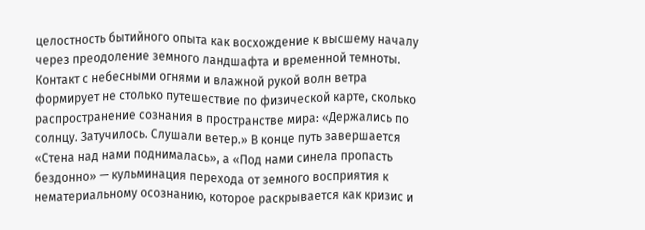целостность бытийного опыта как восхождение к высшему началу через преодоление земного ландшафта и временной темноты. Контакт с небесными огнями и влажной рукой волн ветра формирует не столько путешествие по физической карте, сколько распространение сознания в пространстве мира: «Держались по солнцу. Затучилось. Слушали ветер.» В конце путь завершается «Стена над нами поднималась», а «Под нами синела пропасть бездонно» — кульминация перехода от земного восприятия к нематериальному осознанию, которое раскрывается как кризис и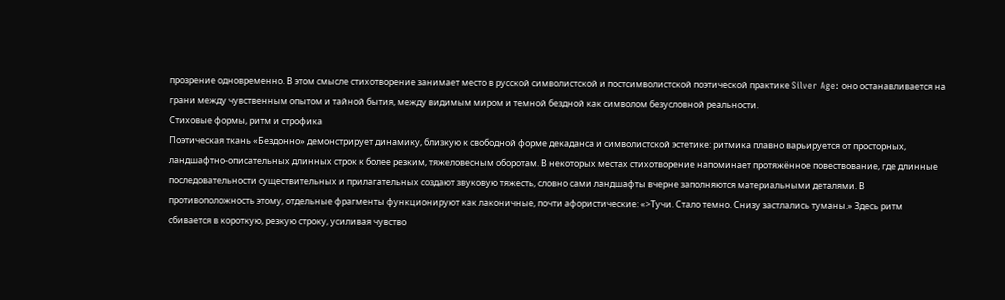прозрение одновременно. В этом смысле стихотворение занимает место в русской символистской и постсимволистской поэтической практике Silver Age: оно останавливается на грани между чувственным опытом и тайной бытия, между видимым миром и темной бездной как символом безусловной реальности.
Стиховые формы, ритм и строфика
Поэтическая ткань «Бездонно» демонстрирует динамику, близкую к свободной форме декаданса и символистской эстетике: ритмика плавно варьируется от просторных, ландшафтно-описательных длинных строк к более резким, тяжеловесным оборотам. В некоторых местах стихотворение напоминает протяжённое повествование, где длинные последовательности существительных и прилагательных создают звуковую тяжесть, словно сами ландшафты вчерне заполняются материальными деталями. В противоположность этому, отдельные фрагменты функционируют как лаконичные, почти афористические: «>Тучи. Стало темно. Снизу застлались туманы.» Здесь ритм сбивается в короткую, резкую строку, усиливая чувство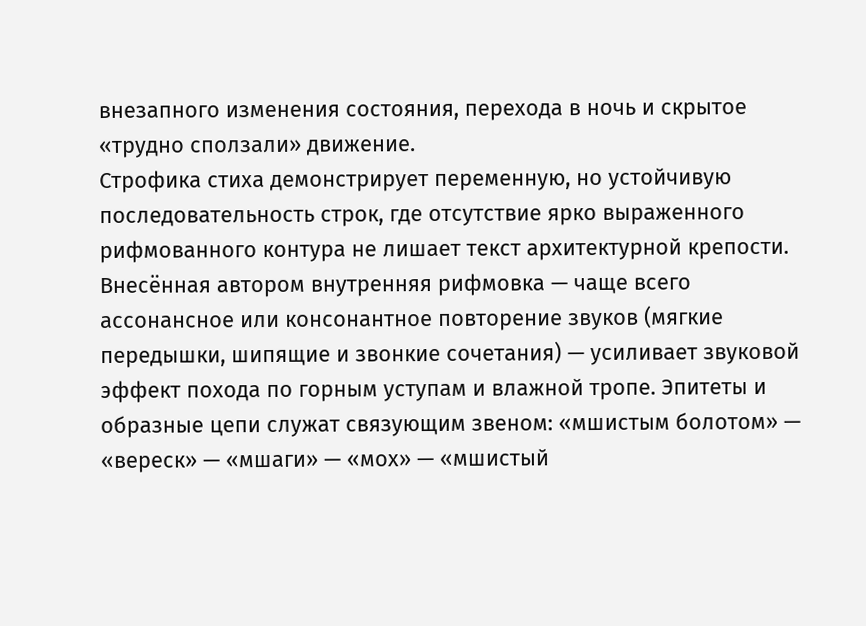внезапного изменения состояния, перехода в ночь и скрытое «трудно сползали» движение.
Строфика стиха демонстрирует переменную, но устойчивую последовательность строк, где отсутствие ярко выраженного рифмованного контура не лишает текст архитектурной крепости. Внесённая автором внутренняя рифмовка — чаще всего ассонансное или консонантное повторение звуков (мягкие передышки, шипящие и звонкие сочетания) — усиливает звуковой эффект похода по горным уступам и влажной тропе. Эпитеты и образные цепи служат связующим звеном: «мшистым болотом» — «вереск» — «мшаги» — «мох» — «мшистый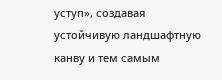уступ», создавая устойчивую ландшафтную канву и тем самым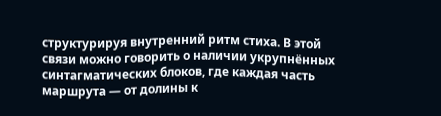структурируя внутренний ритм стиха. В этой связи можно говорить о наличии укрупнённых синтагматических блоков, где каждая часть маршрута — от долины к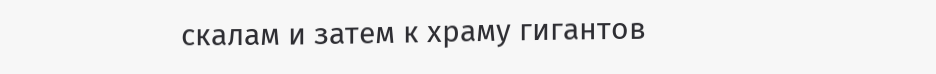скалам и затем к храму гигантов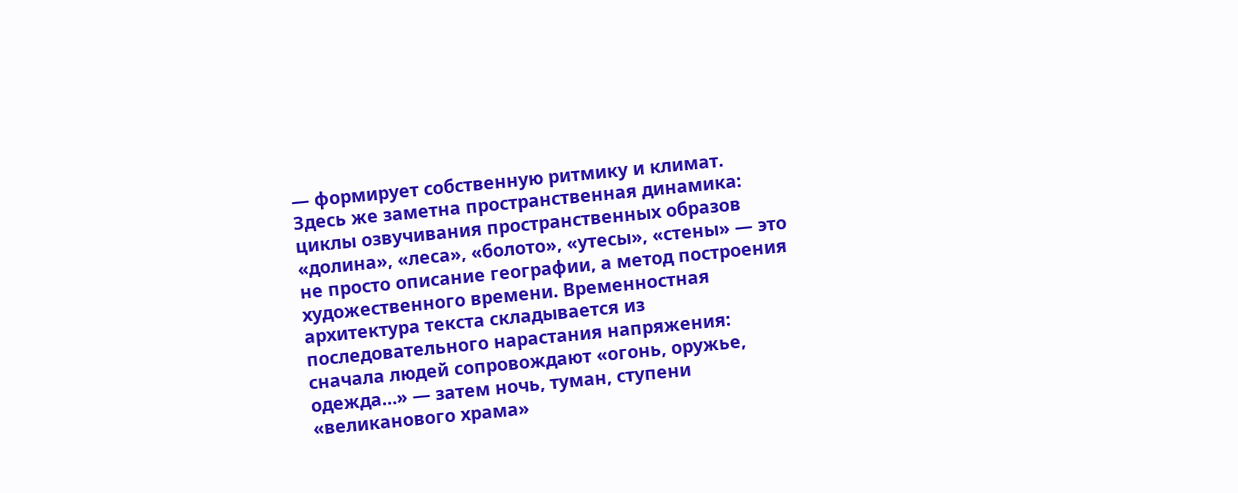— формирует собственную ритмику и климат.
Здесь же заметна пространственная динамика: циклы озвучивания пространственных образов «долина», «леса», «болото», «утесы», «стены» — это не просто описание географии, а метод построения художественного времени. Временностная архитектура текста складывается из последовательного нарастания напряжения: сначала людей сопровождают «огонь, оружье, одежда…» — затем ночь, туман, ступени «великанового храма»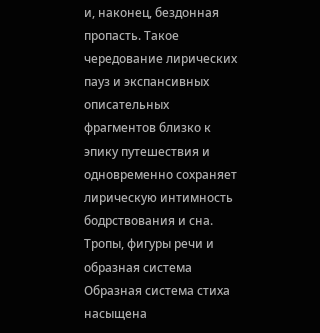и, наконец, бездонная пропасть. Такое чередование лирических пауз и экспансивных описательных фрагментов близко к эпику путешествия и одновременно сохраняет лирическую интимность бодрствования и сна.
Тропы, фигуры речи и образная система
Образная система стиха насыщена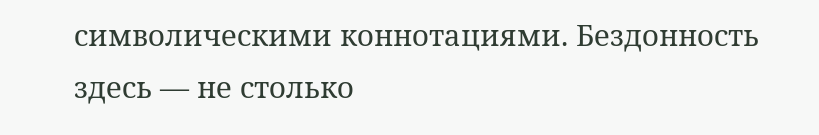символическими коннотациями. Бездонность здесь — не столько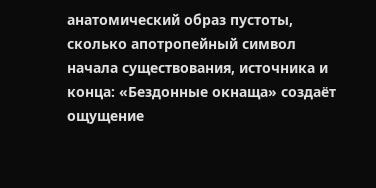анатомический образ пустоты, сколько апотропейный символ начала существования, источника и конца: «Бездонные окнаща» создаёт ощущение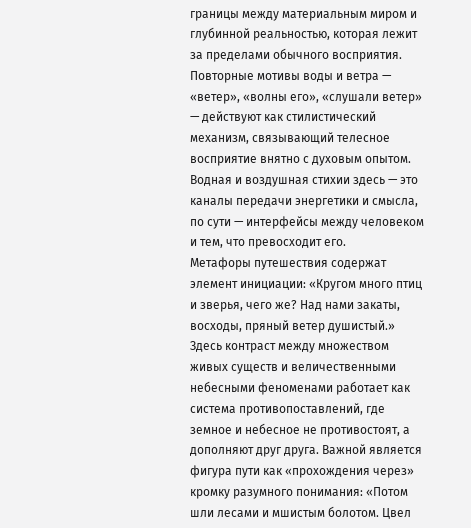границы между материальным миром и глубинной реальностью, которая лежит за пределами обычного восприятия. Повторные мотивы воды и ветра — «ветер», «волны его», «слушали ветер» — действуют как стилистический механизм, связывающий телесное восприятие внятно с духовым опытом. Водная и воздушная стихии здесь — это каналы передачи энергетики и смысла, по сути — интерфейсы между человеком и тем, что превосходит его.
Метафоры путешествия содержат элемент инициации: «Кругом много птиц и зверья, чего же? Над нами закаты, восходы, пряный ветер душистый.» Здесь контраст между множеством живых существ и величественными небесными феноменами работает как система противопоставлений, где земное и небесное не противостоят, а дополняют друг друга. Важной является фигура пути как «прохождения через» кромку разумного понимания: «Потом шли лесами и мшистым болотом. Цвел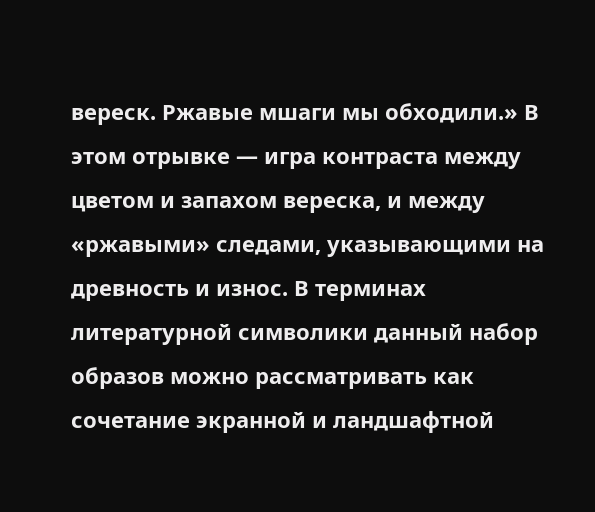вереск. Ржавые мшаги мы обходили.» В этом отрывке — игра контраста между цветом и запахом вереска, и между «ржавыми» следами, указывающими на древность и износ. В терминах литературной символики данный набор образов можно рассматривать как сочетание экранной и ландшафтной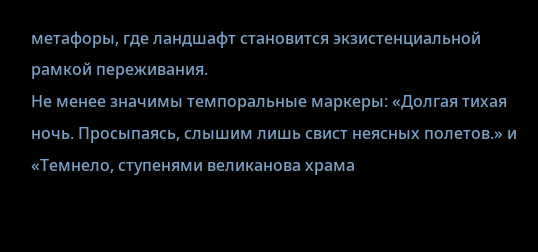метафоры, где ландшафт становится экзистенциальной рамкой переживания.
Не менее значимы темпоральные маркеры: «Долгая тихая ночь. Просыпаясь, слышим лишь свист неясных полетов.» и «Темнело, ступенями великанова храма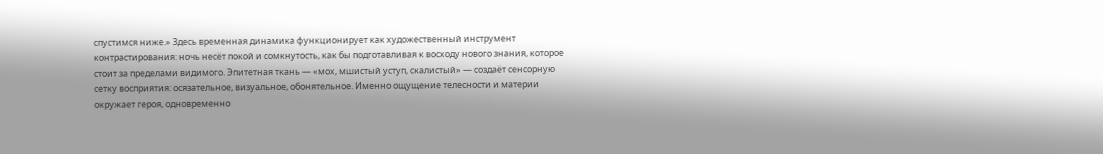спустимся ниже.» Здесь временная динамика функционирует как художественный инструмент контрастирования: ночь несёт покой и сомкнутость, как бы подготавливая к восходу нового знания, которое стоит за пределами видимого. Эпитетная ткань — «мох, мшистый уступ, скалистый» — создаёт сенсорную сетку восприятия: осязательное, визуальное, обонятельное. Именно ощущение телесности и материи окружает героя, одновременно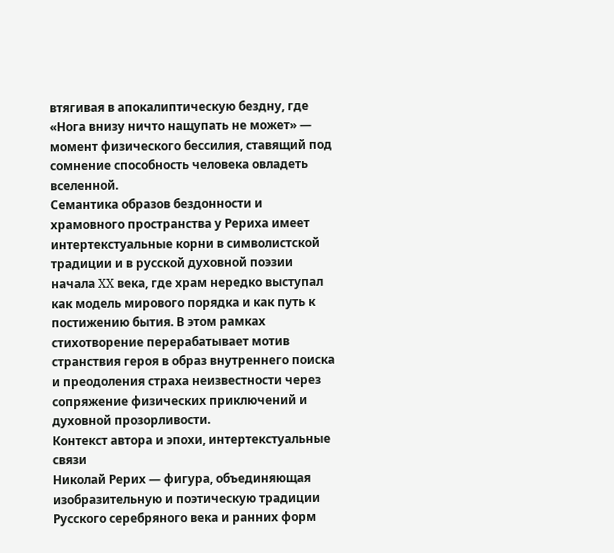втягивая в апокалиптическую бездну, где «Нога внизу ничто нащупать не может» — момент физического бессилия, ставящий под сомнение способность человека овладеть вселенной.
Семантика образов бездонности и храмовного пространства у Рериха имеет интертекстуальные корни в символистской традиции и в русской духовной поэзии начала XX века, где храм нередко выступал как модель мирового порядка и как путь к постижению бытия. В этом рамках стихотворение перерабатывает мотив странствия героя в образ внутреннего поиска и преодоления страха неизвестности через сопряжение физических приключений и духовной прозорливости.
Контекст автора и эпохи, интертекстуальные связи
Николай Рерих — фигура, объединяющая изобразительную и поэтическую традиции Русского серебряного века и ранних форм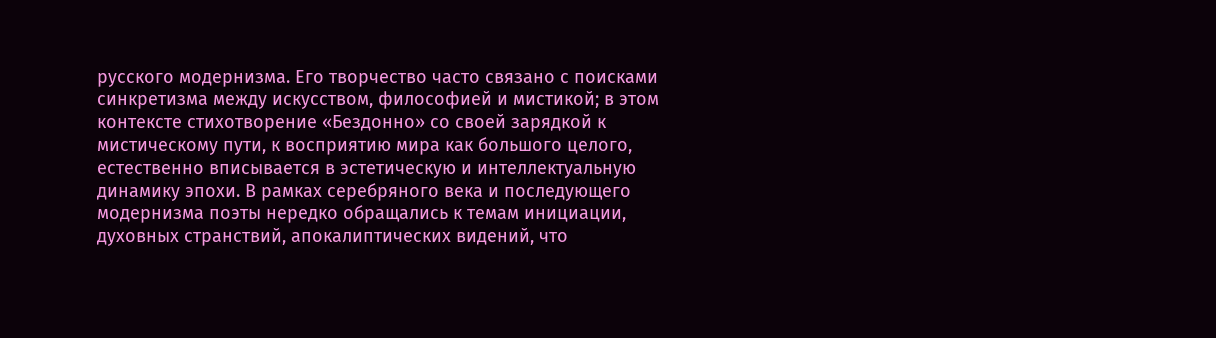русского модернизма. Его творчество часто связано с поисками синкретизма между искусством, философией и мистикой; в этом контексте стихотворение «Бездонно» со своей зарядкой к мистическому пути, к восприятию мира как большого целого, естественно вписывается в эстетическую и интеллектуальную динамику эпохи. В рамках серебряного века и последующего модернизма поэты нередко обращались к темам инициации, духовных странствий, апокалиптических видений, что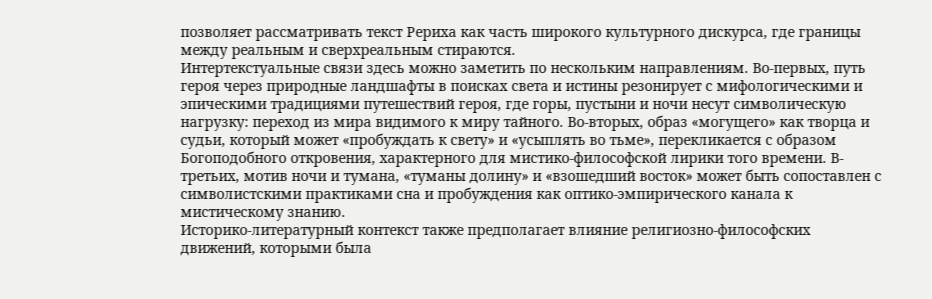позволяет рассматривать текст Рериха как часть широкого культурного дискурса, где границы между реальным и сверхреальным стираются.
Интертекстуальные связи здесь можно заметить по нескольким направлениям. Во-первых, путь героя через природные ландшафты в поисках света и истины резонирует с мифологическими и эпическими традициями путешествий героя, где горы, пустыни и ночи несут символическую нагрузку: переход из мира видимого к миру тайного. Во-вторых, образ «могущего» как творца и судьи, который может «пробуждать к свету» и «усыплять во тьме», перекликается с образом Богоподобного откровения, характерного для мистико-философской лирики того времени. В-третьих, мотив ночи и тумана, «туманы долину» и «взошедший восток» может быть сопоставлен с символистскими практиками сна и пробуждения как оптико-эмпирического канала к мистическому знанию.
Историко-литературный контекст также предполагает влияние религиозно-философских движений, которыми была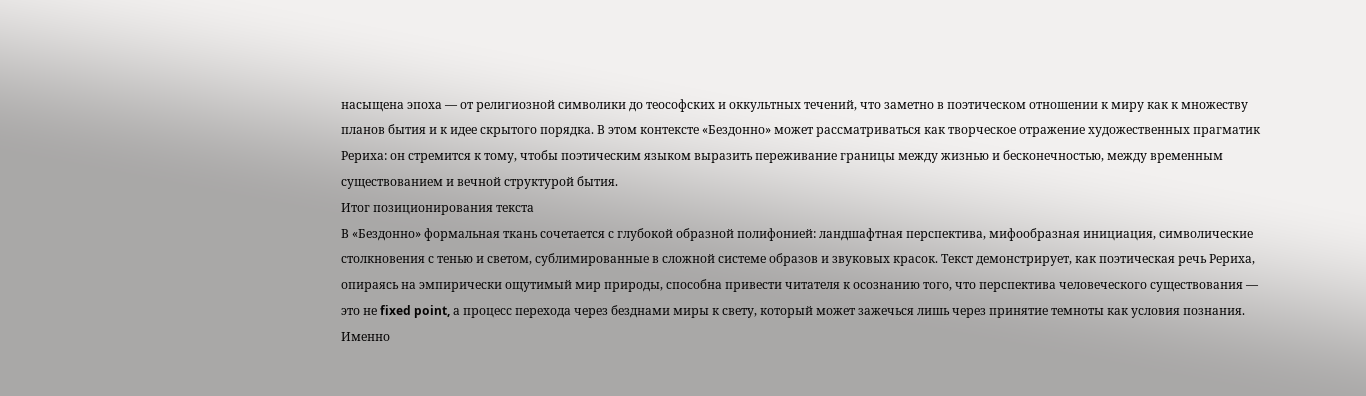насыщена эпоха — от религиозной символики до теософских и оккультных течений, что заметно в поэтическом отношении к миру как к множеству планов бытия и к идее скрытого порядка. В этом контексте «Бездонно» может рассматриваться как творческое отражение художественных прагматик Рериха: он стремится к тому, чтобы поэтическим языком выразить переживание границы между жизнью и бесконечностью, между временным существованием и вечной структурой бытия.
Итог позиционирования текста
В «Бездонно» формальная ткань сочетается с глубокой образной полифонией: ландшафтная перспектива, мифообразная инициация, символические столкновения с тенью и светом, сублимированные в сложной системе образов и звуковых красок. Текст демонстрирует, как поэтическая речь Рериха, опираясь на эмпирически ощутимый мир природы, способна привести читателя к осознанию того, что перспектива человеческого существования — это не fixed point, а процесс перехода через безднами миры к свету, который может зажечься лишь через принятие темноты как условия познания. Именно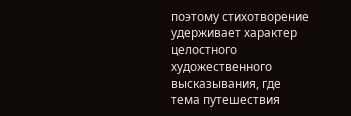поэтому стихотворение удерживает характер целостного художественного высказывания, где тема путешествия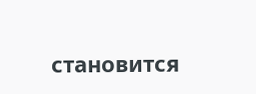становится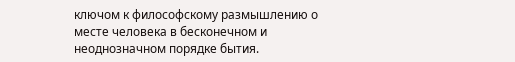ключом к философскому размышлению о месте человека в бесконечном и неоднозначном порядке бытия.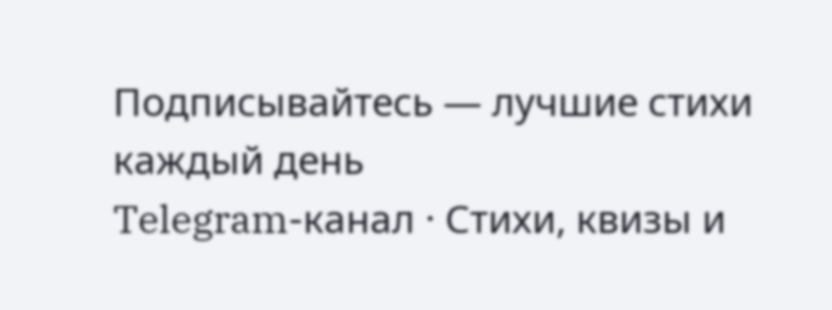Подписывайтесь — лучшие стихи каждый день
Telegram-канал · Стихи, квизы и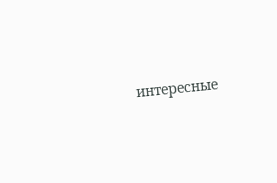интересные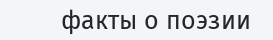факты о поэзии